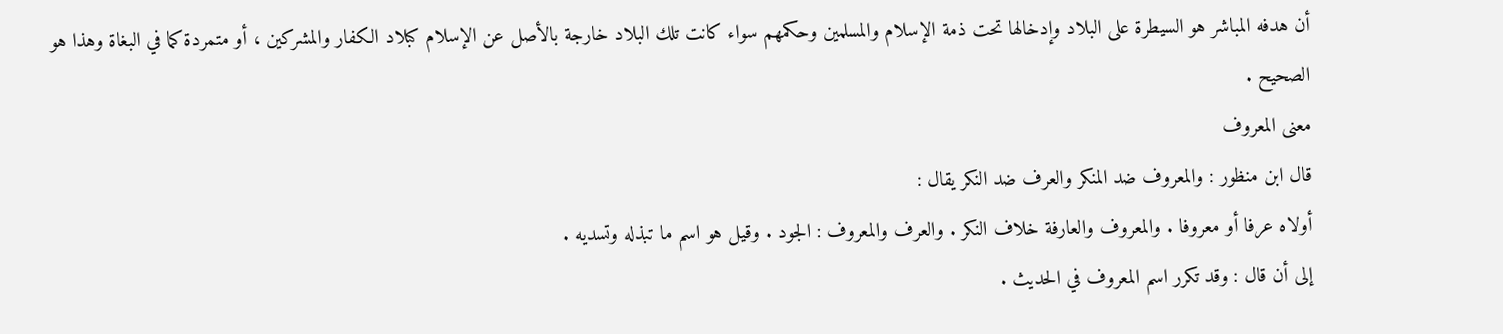أن هدفه المباشر هو السيطرة على البلاد وإدخالها تحت ذمة الإسلام والمسلمين وحكمهم سواء كانت تلك البلاد خارجة بالأصل عن الإسلام كبلاد الكفار والمشركين ، أو متمردة كما في البغاة وهذا هو الصحيح .
معنى المعروف
قال ابن منظور : والمعروف ضد المنكر والعرف ضد النكر يقال :
أولاه عرفا أو معروفا . والمعروف والعارفة خلاف النكر . والعرف والمعروف : الجود . وقيل هو اسم ما تبذله وتسديه .
إلى أن قال : وقد تكرر اسم المعروف في الحديث .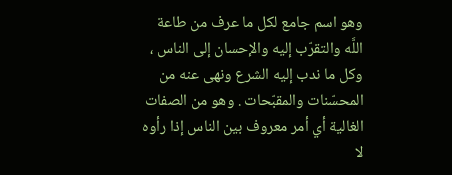وهو اسم جامع لكل ما عرف من طاعة اللَّه والتقرّب إليه والإحسان إلى الناس ، وكل ما ندب إليه الشرع ونهى عنه من المحسّنات والمقبّحات . وهو من الصفات الغالية أي أمر معروف بين الناس إذا رأوه لا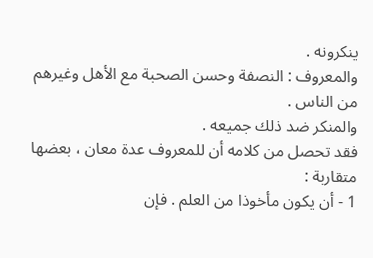ينكرونه .
والمعروف : النصفة وحسن الصحبة مع الأهل وغيرهم من الناس .
والمنكر ضد ذلك جميعه .
فقد تحصل من كلامه أن للمعروف عدة معان ، بعضها متقاربة :
1 - أن يكون مأخوذا من العلم . فإن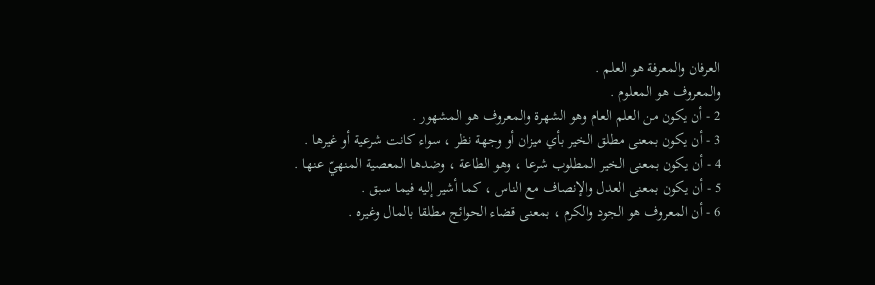العرفان والمعرفة هو العلم .
والمعروف هو المعلوم .
2 - أن يكون من العلم العام وهو الشهرة والمعروف هو المشهور .
3 - أن يكون بمعنى مطلق الخير بأي ميزان أو وجهة نظر ، سواء كانت شرعية أو غيرها .
4 - أن يكون بمعنى الخير المطلوب شرعا ، وهو الطاعة ، وضدها المعصية المنهيّ عنها .
5 - أن يكون بمعنى العدل والإنصاف مع الناس ، كما أشير إليه فيما سبق .
6 - أن المعروف هو الجود والكرم ، بمعنى قضاء الحوائج مطلقا بالمال وغيره .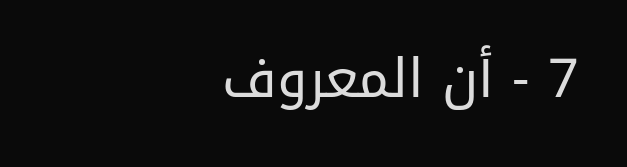7 - أن المعروف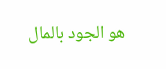هو الجود بالمال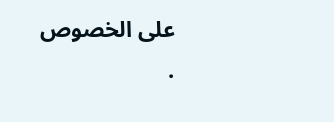على الخصوص .